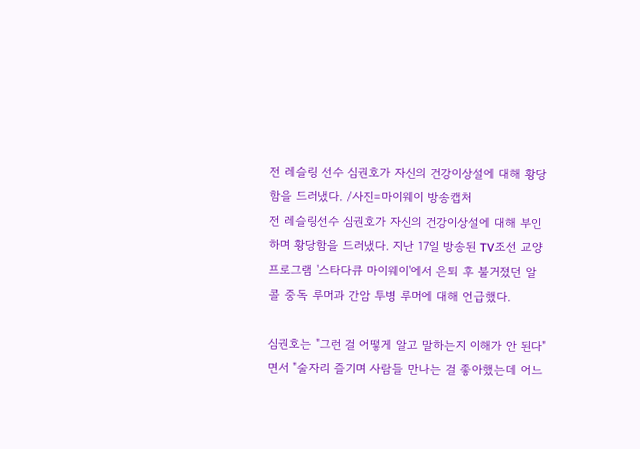전 레슬링 선수 심권호가 자신의 건강이상설에 대해 황당함을 드러냈다. /사진=마이웨이 방송캡처
전 레슬링선수 심권호가 자신의 건강이상설에 대해 부인하며 황당함을 드러냈다. 지난 17일 방송된 TV조선 교양프로그램 '스타다큐 마이웨이'에서 은퇴 후 불거졌던 알콜 중독 루머과 간암 투병 루머에 대해 언급했다.

심권호는 "그런 걸 어떻게 알고 말하는지 이해가 안 된다"면서 "술자리 즐기며 사람들 만나는 걸 좋아했는데 어느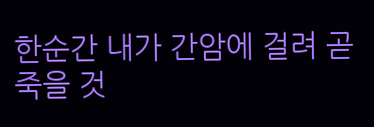한순간 내가 간암에 걸려 곧 죽을 것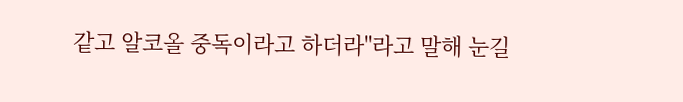같고 알코올 중독이라고 하더라"라고 말해 눈길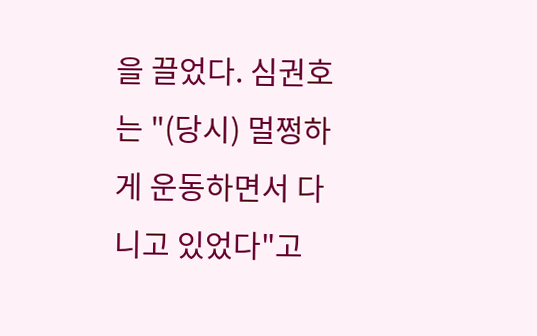을 끌었다. 심권호는 "(당시) 멀쩡하게 운동하면서 다니고 있었다"고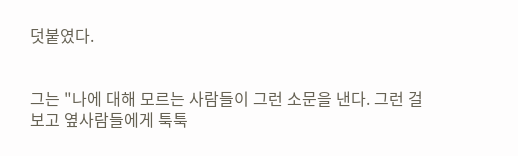덧붙였다.


그는 "나에 대해 모르는 사람들이 그런 소문을 낸다. 그런 걸 보고 옆사람들에게 툭툭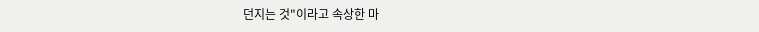던지는 것"이라고 속상한 마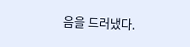음을 드러냈다.